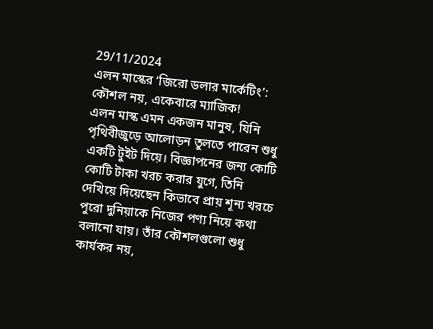29/11/2024
এলন মাস্কের ‘জিরো ডলার মার্কেটিং’: কৌশল নয়, একেবারে ম্যাজিক!
এলন মাস্ক এমন একজন মানুষ, যিনি পৃথিবীজুড়ে আলোড়ন তুলতে পারেন শুধু একটি টুইট দিয়ে। বিজ্ঞাপনের জন্য কোটি কোটি টাকা খরচ করার যুগে, তিনি দেখিয়ে দিয়েছেন কিভাবে প্রায় শূন্য খরচে পুরো দুনিয়াকে নিজের পণ্য নিয়ে কথা বলানো যায়। তাঁর কৌশলগুলো শুধু কার্যকর নয়,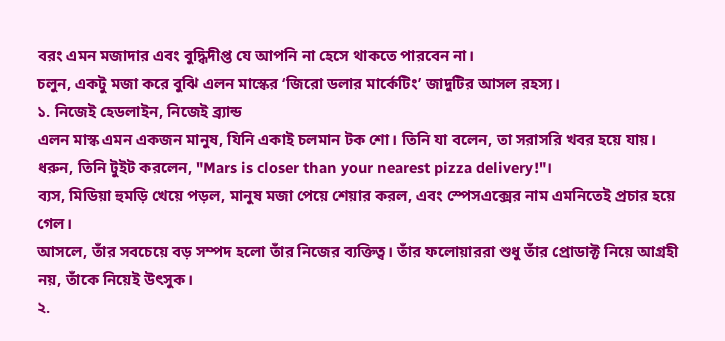বরং এমন মজাদার এবং বুদ্ধিদীপ্ত যে আপনি না হেসে থাকতে পারবেন না।
চলুন, একটু মজা করে বুঝি এলন মাস্কের ‘জিরো ডলার মার্কেটিং’ জাদুটির আসল রহস্য।
১. নিজেই হেডলাইন, নিজেই ব্র্যান্ড
এলন মাস্ক এমন একজন মানুষ, যিনি একাই চলমান টক শো। তিনি যা বলেন, তা সরাসরি খবর হয়ে যায়।
ধরুন, তিনি টুইট করলেন, "Mars is closer than your nearest pizza delivery!"।
ব্যস, মিডিয়া হুমড়ি খেয়ে পড়ল, মানুষ মজা পেয়ে শেয়ার করল, এবং স্পেসএক্সের নাম এমনিতেই প্রচার হয়ে গেল।
আসলে, তাঁর সবচেয়ে বড় সম্পদ হলো তাঁর নিজের ব্যক্তিত্ব। তাঁর ফলোয়াররা শুধু তাঁর প্রোডাক্ট নিয়ে আগ্রহী নয়, তাঁকে নিয়েই উৎসুক।
২.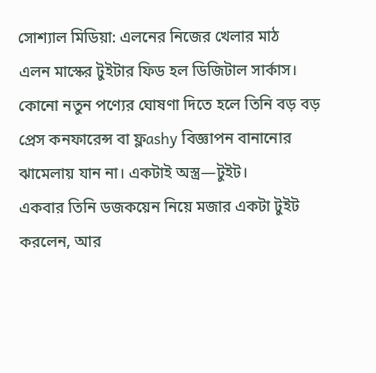সোশ্যাল মিডিয়া: এলনের নিজের খেলার মাঠ
এলন মাস্কের টুইটার ফিড হল ডিজিটাল সার্কাস। কোনো নতুন পণ্যের ঘোষণা দিতে হলে তিনি বড় বড় প্রেস কনফারেন্স বা ফ্লashy বিজ্ঞাপন বানানোর ঝামেলায় যান না। একটাই অস্ত্র—টুইট।
একবার তিনি ডজকয়েন নিয়ে মজার একটা টুইট করলেন, আর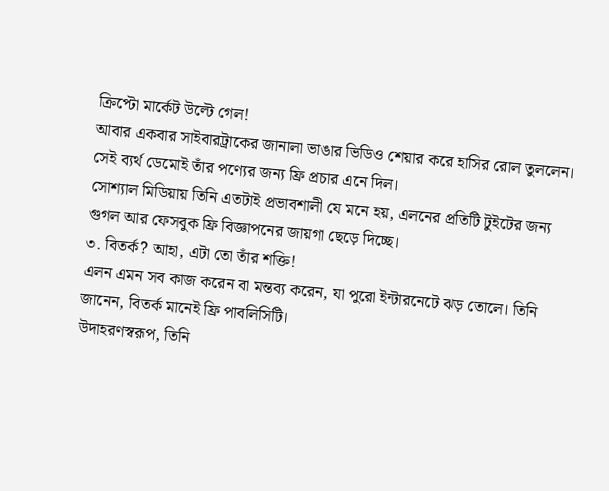ক্রিপ্টো মার্কেট উল্টে গেল!
আবার একবার সাইবারট্রাকের জানালা ভাঙার ভিডিও শেয়ার করে হাসির রোল তুললেন। সেই ব্যর্থ ডেমোই তাঁর পণ্যের জন্য ফ্রি প্রচার এনে দিল।
সোশ্যাল মিডিয়ায় তিনি এতটাই প্রভাবশালী যে মনে হয়, এলনের প্রতিটি টুইটের জন্য গুগল আর ফেসবুক ফ্রি বিজ্ঞাপনের জায়গা ছেড়ে দিচ্ছে।
৩. বিতর্ক? আহা, এটা তো তাঁর শক্তি!
এলন এমন সব কাজ করেন বা মন্তব্য করেন, যা পুরো ইন্টারনেটে ঝড় তোলে। তিনি জানেন, বিতর্ক মানেই ফ্রি পাবলিসিটি।
উদাহরণস্বরূপ, তিনি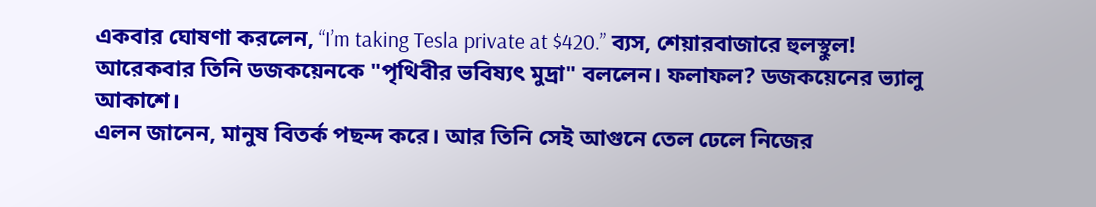একবার ঘোষণা করলেন, “I’m taking Tesla private at $420.” ব্যস, শেয়ারবাজারে হুলস্থুল!
আরেকবার তিনি ডজকয়েনকে "পৃথিবীর ভবিষ্যৎ মুদ্রা" বললেন। ফলাফল? ডজকয়েনের ভ্যালু আকাশে।
এলন জানেন, মানুষ বিতর্ক পছন্দ করে। আর তিনি সেই আগুনে তেল ঢেলে নিজের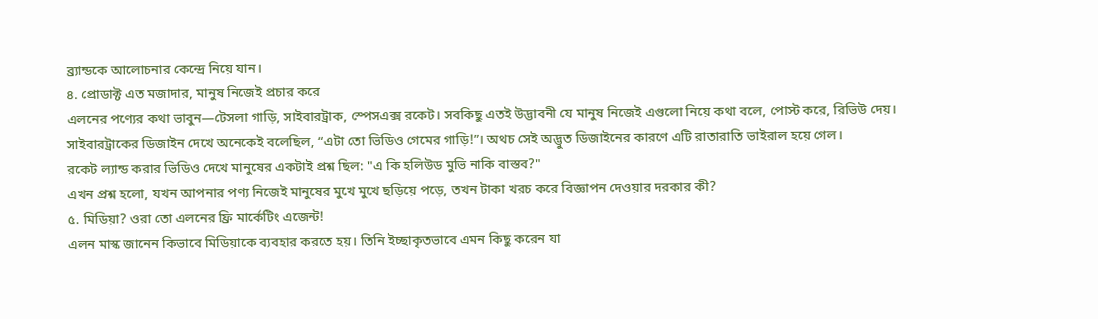ব্র্যান্ডকে আলোচনার কেন্দ্রে নিয়ে যান।
৪. প্রোডাক্ট এত মজাদার, মানুষ নিজেই প্রচার করে
এলনের পণ্যের কথা ভাবুন—টেসলা গাড়ি, সাইবারট্রাক, স্পেসএক্স রকেট। সবকিছু এতই উদ্ভাবনী যে মানুষ নিজেই এগুলো নিয়ে কথা বলে, পোস্ট করে, রিভিউ দেয়।
সাইবারট্রাকের ডিজাইন দেখে অনেকেই বলেছিল, “এটা তো ভিডিও গেমের গাড়ি!”। অথচ সেই অদ্ভুত ডিজাইনের কারণে এটি রাতারাতি ভাইরাল হয়ে গেল।
রকেট ল্যান্ড করার ভিডিও দেখে মানুষের একটাই প্রশ্ন ছিল: "এ কি হলিউড মুভি নাকি বাস্তব?"
এখন প্রশ্ন হলো, যখন আপনার পণ্য নিজেই মানুষের মুখে মুখে ছড়িয়ে পড়ে, তখন টাকা খরচ করে বিজ্ঞাপন দেওয়ার দরকার কী?
৫. মিডিয়া? ওরা তো এলনের ফ্রি মার্কেটিং এজেন্ট!
এলন মাস্ক জানেন কিভাবে মিডিয়াকে ব্যবহার করতে হয়। তিনি ইচ্ছাকৃতভাবে এমন কিছু করেন যা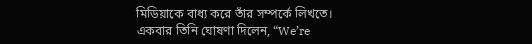মিডিয়াকে বাধ্য করে তাঁর সম্পর্কে লিখতে।
একবার তিনি ঘোষণা দিলেন, “We’re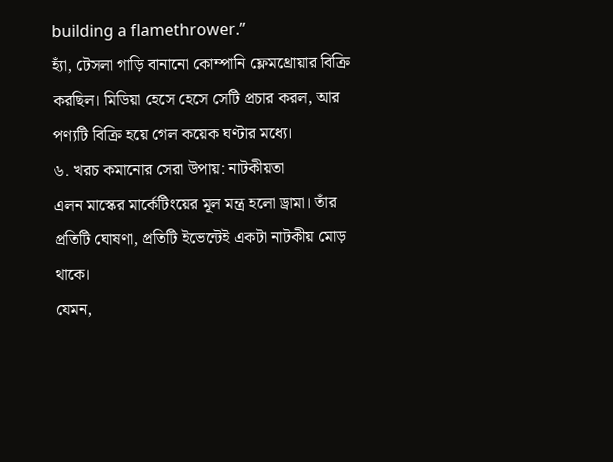building a flamethrower.”
হ্যাঁ, টেসলা গাড়ি বানানো কোম্পানি ফ্লেমথ্রোয়ার বিক্রি করছিল। মিডিয়া হেসে হেসে সেটি প্রচার করল, আর পণ্যটি বিক্রি হয়ে গেল কয়েক ঘণ্টার মধ্যে।
৬. খরচ কমানোর সেরা উপায়: নাটকীয়তা
এলন মাস্কের মার্কেটিংয়ের মূল মন্ত্র হলো ড্রামা। তাঁর প্রতিটি ঘোষণা, প্রতিটি ইভেন্টেই একটা নাটকীয় মোড় থাকে।
যেমন,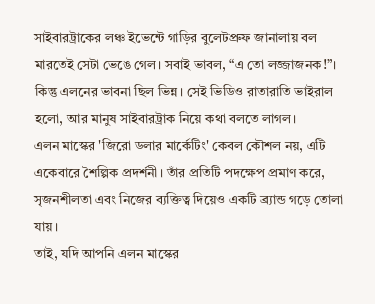সাইবারট্রাকের লঞ্চ ইভেন্টে গাড়ির বুলেটপ্রুফ জানালায় বল মারতেই সেটা ভেঙে গেল। সবাই ভাবল, “এ তো লজ্জাজনক!”। কিন্তু এলনের ভাবনা ছিল ভিন্ন। সেই ভিডিও রাতারাতি ভাইরাল হলো, আর মানুষ সাইবারট্রাক নিয়ে কথা বলতে লাগল।
এলন মাস্কের 'জিরো ডলার মার্কেটিং' কেবল কৌশল নয়, এটি একেবারে শৈল্পিক প্রদর্শনী। তাঁর প্রতিটি পদক্ষেপ প্রমাণ করে, সৃজনশীলতা এবং নিজের ব্যক্তিত্ব দিয়েও একটি ব্র্যান্ড গড়ে তোলা যায়।
তাই, যদি আপনি এলন মাস্কের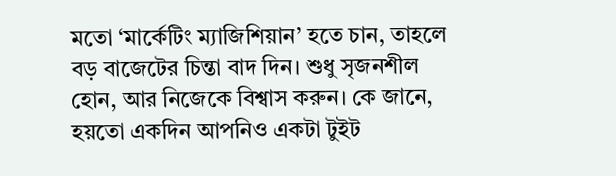মতো ‘মার্কেটিং ম্যাজিশিয়ান’ হতে চান, তাহলে বড় বাজেটের চিন্তা বাদ দিন। শুধু সৃজনশীল হোন, আর নিজেকে বিশ্বাস করুন। কে জানে, হয়তো একদিন আপনিও একটা টুইট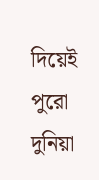দিয়েই পুরো দুনিয়া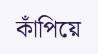কাঁপিয়ে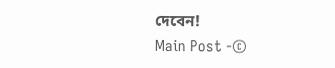দেবেন!
Main Post -©